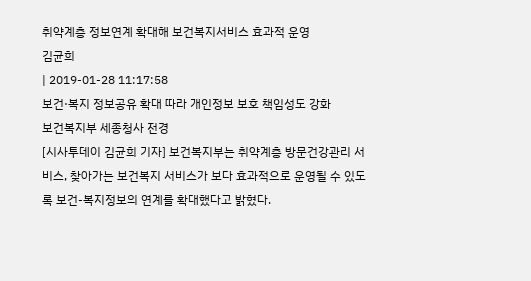취약계층 정보연계 확대해 보건복지서비스 효과적 운영
김균희
| 2019-01-28 11:17:58
보건·복지 정보공유 확대 따라 개인정보 보호 책임성도 강화
보건복지부 세종청사 전경
[시사투데이 김균희 기자] 보건복지부는 취약계층 방문건강관리 서비스, 찾아가는 보건복지 서비스가 보다 효과적으로 운영될 수 있도록 보건-복지정보의 연계를 확대했다고 밝혔다.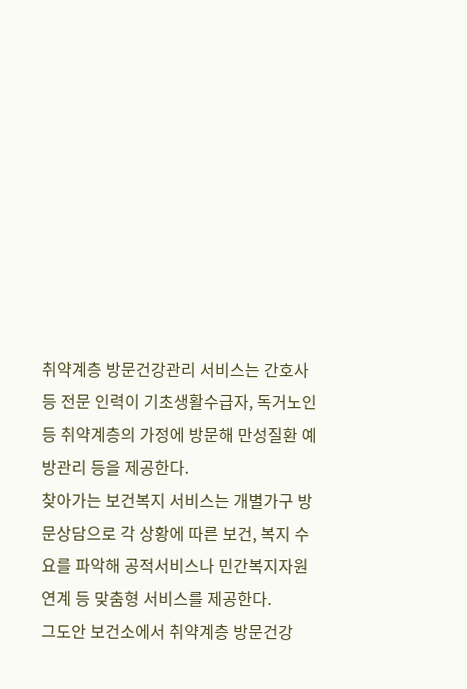취약계층 방문건강관리 서비스는 간호사 등 전문 인력이 기초생활수급자, 독거노인 등 취약계층의 가정에 방문해 만성질환 예방관리 등을 제공한다.
찾아가는 보건복지 서비스는 개별가구 방문상담으로 각 상황에 따른 보건, 복지 수요를 파악해 공적서비스나 민간복지자원 연계 등 맞춤형 서비스를 제공한다.
그도안 보건소에서 취약계층 방문건강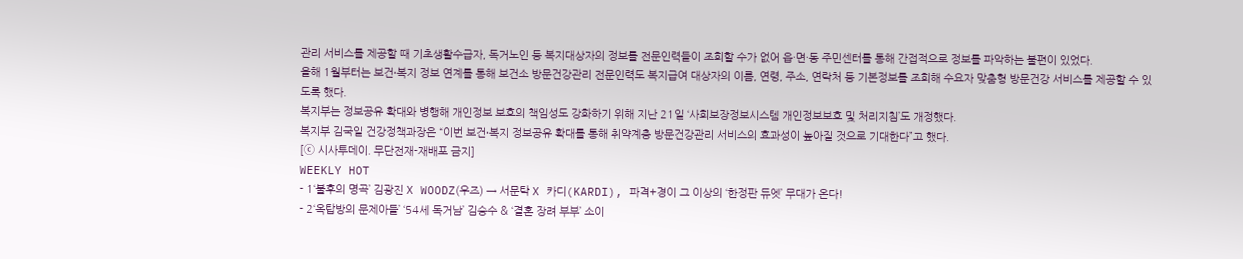관리 서비스를 제공할 때 기초생활수급자, 독거노인 등 복지대상자의 정보를 전문인력들이 조회할 수가 없어 읍·면·동 주민센터를 통해 간접적으로 정보를 파악하는 불편이 있었다.
올해 1월부터는 보건⸱복지 정보 연계를 통해 보건소 방문건강관리 전문인력도 복지급여 대상자의 이름, 연령, 주소, 연락처 등 기본정보를 조회해 수요자 맞춤형 방문건강 서비스를 제공할 수 있도록 했다.
복지부는 정보공유 확대와 병행해 개인정보 보호의 책임성도 강화하기 위해 지난 21일 ‘사회보장정보시스템 개인정보보호 및 처리지침’도 개정했다.
복지부 김국일 건강정책과장은 “이번 보건⸱복지 정보공유 확대를 통해 취약계층 방문건강관리 서비스의 효과성이 높아질 것으로 기대한다”고 했다.
[ⓒ 시사투데이. 무단전재-재배포 금지]
WEEKLY HOT
- 1‘불후의 명곡’ 김광진 X WOODZ(우즈) → 서문탁 X 카디(KARDI), 파격+경이 그 이상의 ‘한정판 듀엣’ 무대가 온다!
- 2‘옥탑방의 문제아들’ ‘54세 독거남’ 김승수 & ‘결혼 장려 부부’ 소이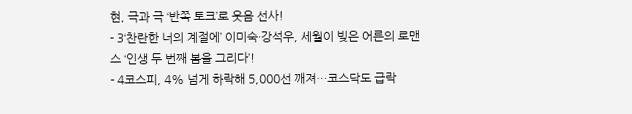현, 극과 극 ‘반쪽 토크’로 웃음 선사!
- 3‘찬란한 너의 계절에’ 이미숙·강석우, 세월이 빚은 어른의 로맨스 ‘인생 두 번째 봄을 그리다’!
- 4코스피, 4% 넘게 하락해 5,000선 깨져…코스닥도 급락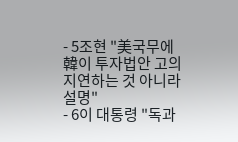- 5조현 "美국무에 韓이 투자법안 고의지연하는 것 아니라 설명"
- 6이 대통령 "독과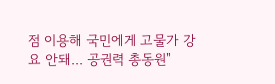점 이용해 국민에게 고물가 강요 안돼... 공권력 총동원"